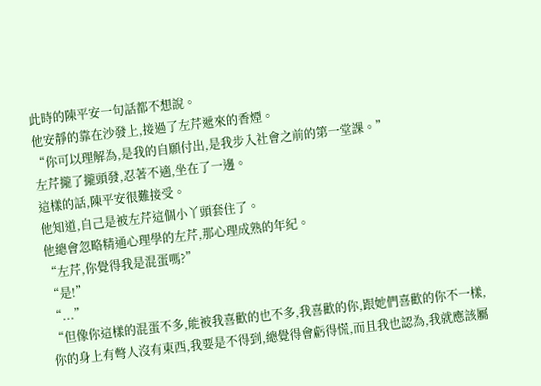此時的陳平安一句話都不想說。
他安靜的靠在沙發上,接過了左芹遞來的香煙。
“你可以理解為,是我的自願付出,是我步入社會之前的第一堂課。”
左芹攏了攏頭發,忍著不適,坐在了一邊。
這樣的話,陳平安很難接受。
他知道,自己是被左芹這個小丫頭套住了。
他總會忽略精通心理學的左芹,那心理成熟的年紀。
“左芹,你覺得我是混蛋嗎?”
“是!”
“...”
“但像你這樣的混蛋不多,能被我喜歡的也不多,我喜歡的你,跟她們喜歡的你不一樣,你的身上有彆人沒有東西,我要是不得到,總覺得會虧得慌,而且我也認為,我就應該屬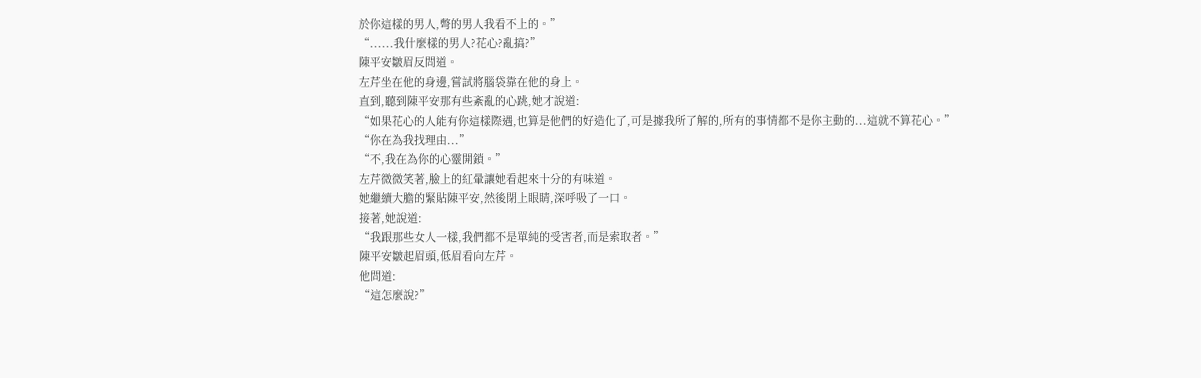於你這樣的男人,彆的男人我看不上的。”
“......我什麼樣的男人?花心?亂搞?”
陳平安皺眉反問道。
左芹坐在他的身邊,嘗試將腦袋靠在他的身上。
直到,聽到陳平安那有些紊亂的心跳,她才說道:
“如果花心的人能有你這樣際遇,也算是他們的好造化了,可是據我所了解的,所有的事情都不是你主動的...這就不算花心。”
“你在為我找理由...”
“不,我在為你的心靈開鎖。”
左芹微微笑著,臉上的紅暈讓她看起來十分的有味道。
她繼續大膽的緊貼陳平安,然後閉上眼睛,深呼吸了一口。
接著,她說道:
“我跟那些女人一樣,我們都不是單純的受害者,而是索取者。”
陳平安皺起眉頭,低眉看向左芹。
他問道:
“這怎麼說?”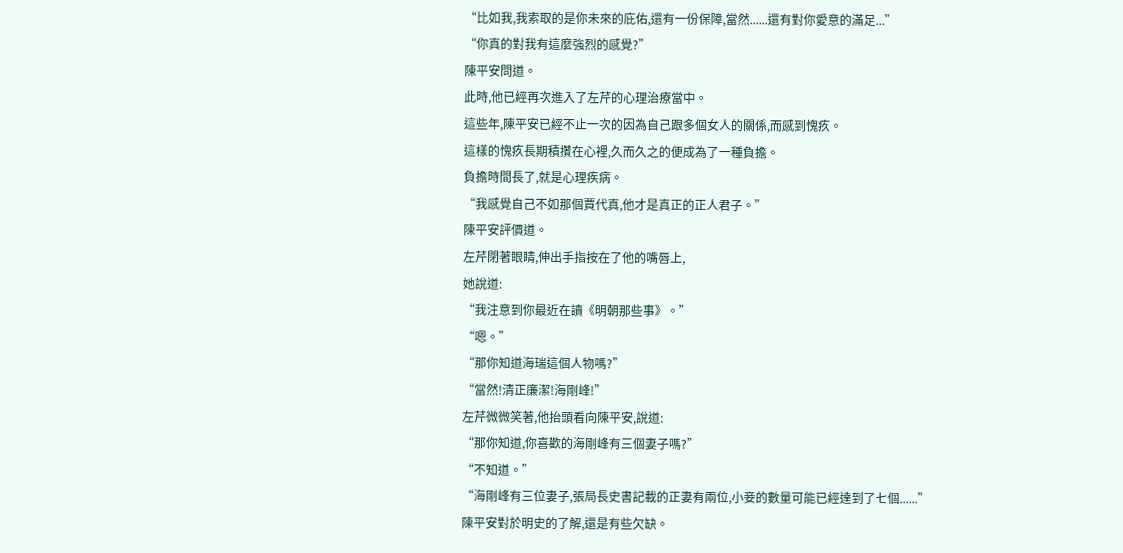“比如我,我索取的是你未來的庇佑,還有一份保障,當然......還有對你愛意的滿足...”
“你真的對我有這麼強烈的感覺?”
陳平安問道。
此時,他已經再次進入了左芹的心理治療當中。
這些年,陳平安已經不止一次的因為自己跟多個女人的關係,而感到愧疚。
這樣的愧疚長期積攢在心裡,久而久之的便成為了一種負擔。
負擔時間長了,就是心理疾病。
“我感覺自己不如那個賈代真,他才是真正的正人君子。”
陳平安評價道。
左芹閉著眼睛,伸出手指按在了他的嘴唇上,
她說道:
“我注意到你最近在讀《明朝那些事》。”
“嗯。”
“那你知道海瑞這個人物嗎?”
“當然!清正廉潔!海剛峰!”
左芹微微笑著,他抬頭看向陳平安,說道:
“那你知道,你喜歡的海剛峰有三個妻子嗎?”
“不知道。”
“海剛峰有三位妻子,張局長史書記載的正妻有兩位,小妾的數量可能已經達到了七個......”
陳平安對於明史的了解,還是有些欠缺。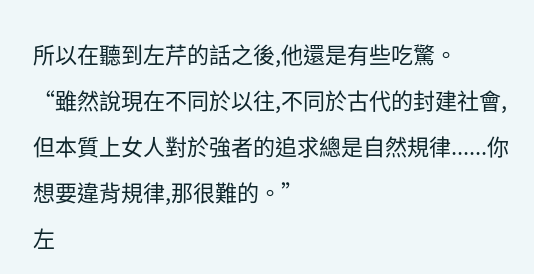所以在聽到左芹的話之後,他還是有些吃驚。
“雖然說現在不同於以往,不同於古代的封建社會,但本質上女人對於強者的追求總是自然規律......你想要違背規律,那很難的。”
左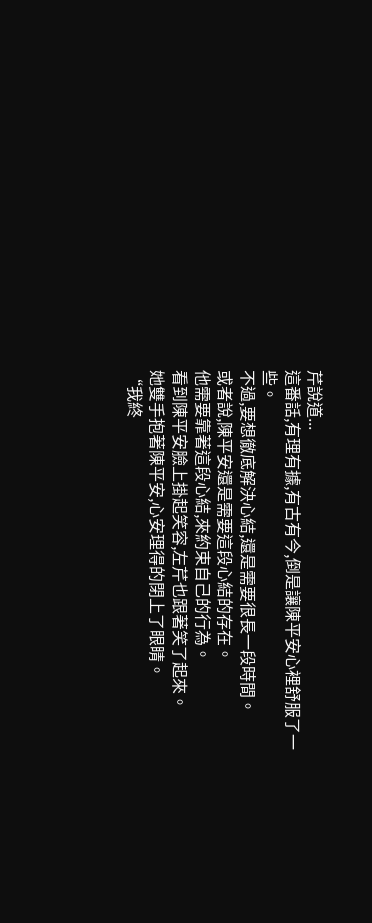芹說道...
這番話,有理有據,有古有今,倒是讓陳平安心裡舒服了一些。
不過,要想徹底解決心結,還是需要很長一段時間。
或者說,陳平安還是需要這段心結的存在。
他需要靠著這段心結,來約束自己的行為。
看到陳平安臉上掛起笑容,左芹也跟著笑了起來。
她雙手抱著陳平安,心安理得的閉上了眼睛。
“我終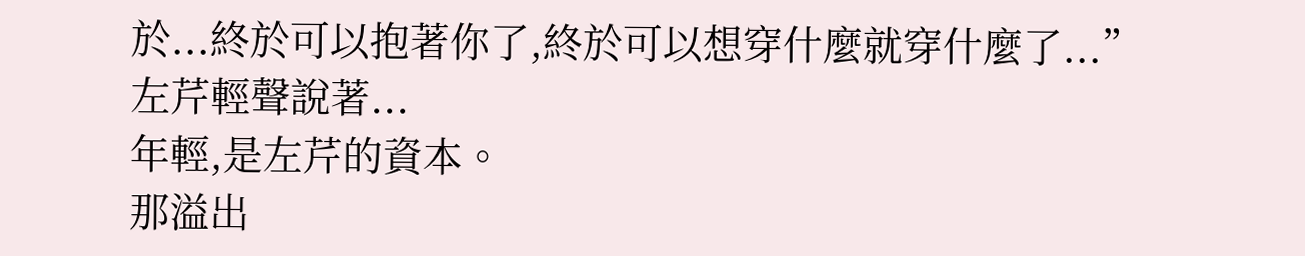於...終於可以抱著你了,終於可以想穿什麼就穿什麼了...”
左芹輕聲說著...
年輕,是左芹的資本。
那溢出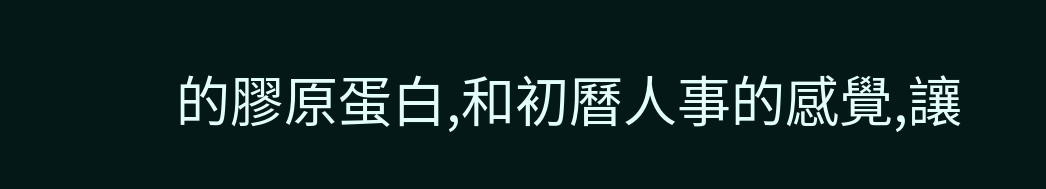的膠原蛋白,和初曆人事的感覺,讓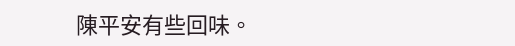陳平安有些回味。